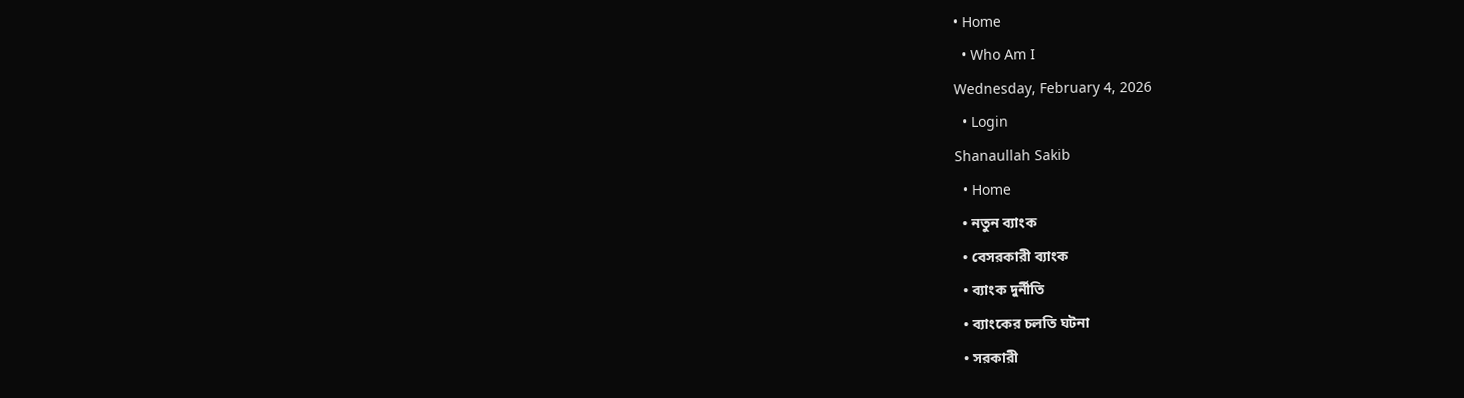• Home
  • Who Am I
Wednesday, February 4, 2026
  • Login
Shanaullah Sakib
  • Home
  • নতুন ব্যাংক
  • বেসরকারী ব্যাংক
  • ব্যাংক দুর্নীতি
  • ব্যাংকের চলতি ঘটনা
  • সরকারী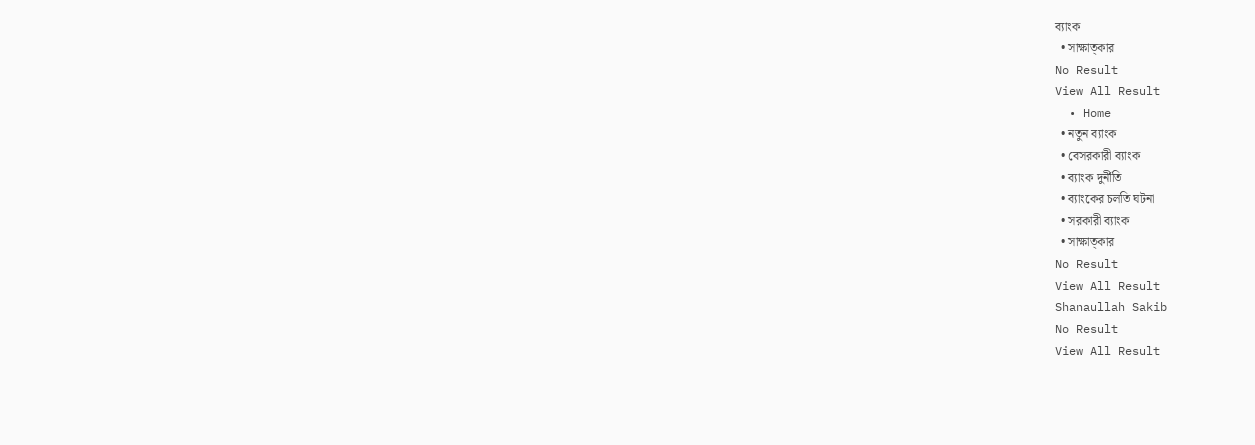ব্যাংক
  • সাক্ষাত্কার
No Result
View All Result
  • Home
  • নতুন ব্যাংক
  • বেসরকারী ব্যাংক
  • ব্যাংক দুর্নীতি
  • ব্যাংকের চলতি ঘটনা
  • সরকারী ব্যাংক
  • সাক্ষাত্কার
No Result
View All Result
Shanaullah Sakib
No Result
View All Result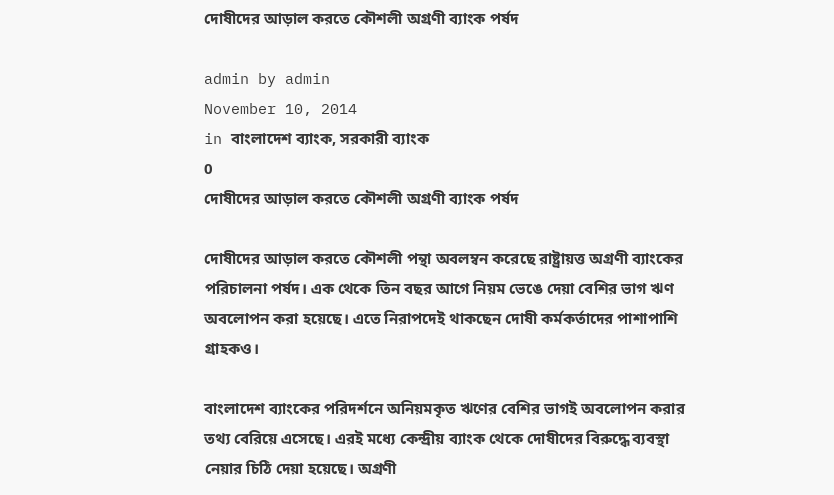দোষীদের আড়াল করতে কৌশলী অগ্রণী ব্যাংক পর্ষদ

admin by admin
November 10, 2014
in বাংলাদেশ ব্যাংক, সরকারী ব্যাংক
0
দোষীদের আড়াল করতে কৌশলী অগ্রণী ব্যাংক পর্ষদ

দোষীদের আড়াল করতে কৌশলী পন্থা অবলম্বন করেছে রাষ্ট্রায়ত্ত অগ্রণী ব্যাংকের পরিচালনা পর্ষদ। এক থেকে তিন বছর আগে নিয়ম ভেঙে দেয়া বেশির ভাগ ঋণ অবলোপন করা হয়েছে। এতে নিরাপদেই থাকছেন দোষী কর্মকর্তাদের পাশাপাশি গ্রাহকও।

বাংলাদেশ ব্যাংকের পরিদর্শনে অনিয়মকৃত ঋণের বেশির ভাগই অবলোপন করার তথ্য বেরিয়ে এসেছে। এরই মধ্যে কেন্দ্রীয় ব্যাংক থেকে দোষীদের বিরুদ্ধে ব্যবস্থা নেয়ার চিঠি দেয়া হয়েছে। অগ্রণী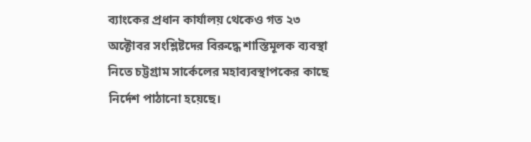ব্যাংকের প্রধান কার্যালয় থেকেও গত ২৩ অক্টোবর সংশ্লিষ্টদের বিরুদ্ধে শাস্তিমূলক ব্যবস্থা নিতে চট্টগ্রাম সার্কেলের মহাব্যবস্থাপকের কাছে নির্দেশ পাঠানো হয়েছে।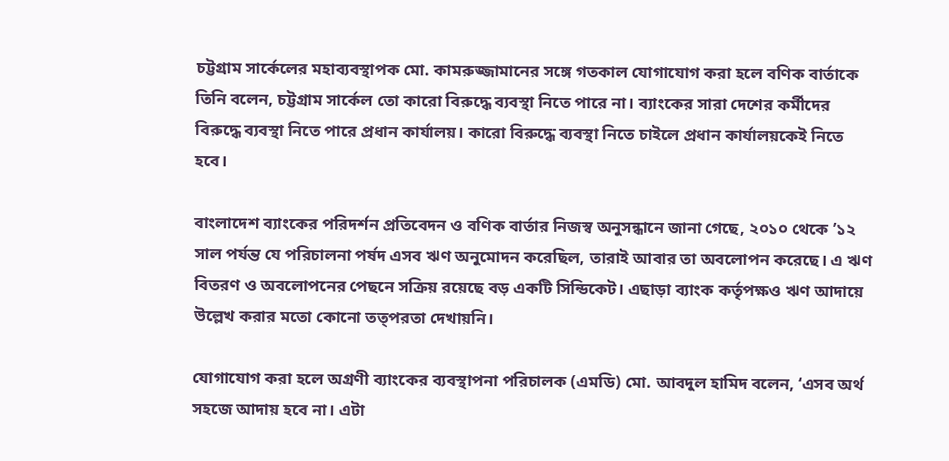চট্টগ্রাম সার্কেলের মহাব্যবস্থাপক মো. কামরুজ্জামানের সঙ্গে গতকাল যোগাযোগ করা হলে বণিক বার্তাকে তিনি বলেন, চট্টগ্রাম সার্কেল তো কারো বিরুদ্ধে ব্যবস্থা নিতে পারে না। ব্যাংকের সারা দেশের কর্মীদের বিরুদ্ধে ব্যবস্থা নিতে পারে প্রধান কার্যালয়। কারো বিরুদ্ধে ব্যবস্থা নিতে চাইলে প্রধান কার্যালয়কেই নিতে হবে।

বাংলাদেশ ব্যাংকের পরিদর্শন প্রতিবেদন ও বণিক বার্তার নিজস্ব অনুসন্ধানে জানা গেছে, ২০১০ থেকে ’১২ সাল পর্যন্ত যে পরিচালনা পর্ষদ এসব ঋণ অনুমোদন করেছিল, তারাই আবার তা অবলোপন করেছে। এ ঋণ বিতরণ ও অবলোপনের পেছনে সক্রিয় রয়েছে বড় একটি সিন্ডিকেট। এছাড়া ব্যাংক কর্তৃপক্ষও ঋণ আদায়ে উল্লেখ করার মতো কোনো তত্পরতা দেখায়নি।

যোগাযোগ করা হলে অগ্রণী ব্যাংকের ব্যবস্থাপনা পরিচালক (এমডি) মো. আবদুল হামিদ বলেন, ‘এসব অর্থ সহজে আদায় হবে না। এটা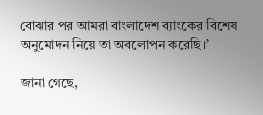বোঝার পর আমরা বাংলাদেশ ব্যাংকের বিশেষ অনুমোদন নিয়ে তা অবলোপন করেছি।’

জানা গেছে,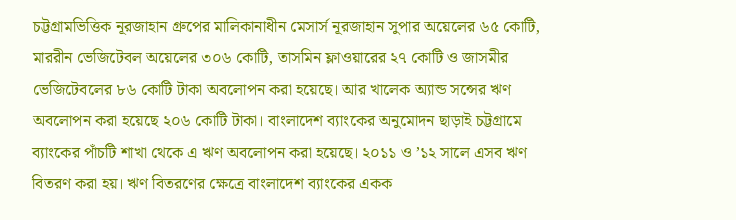চট্টগ্রামভিত্তিক নূরজাহান গ্রুপের মালিকানাধীন মেসার্স নূরজাহান সুপার অয়েলের ৬৫ কোটি, মাররীন ভেজিটেবল অয়েলের ৩০৬ কোটি, তাসমিন ফ্লাওয়ারের ২৭ কোটি ও জাসমীর ভেজিটেবলের ৮৬ কোটি টাকা অবলোপন করা হয়েছে। আর খালেক অ্যান্ড সন্সের ঋণ অবলোপন করা হয়েছে ২০৬ কোটি টাকা। বাংলাদেশ ব্যাংকের অনুমোদন ছাড়াই চট্টগ্রামে ব্যাংকের পাঁচটি শাখা থেকে এ ঋণ অবলোপন করা হয়েছে। ২০১১ ও ’১২ সালে এসব ঋণ বিতরণ করা হয়। ঋণ বিতরণের ক্ষেত্রে বাংলাদেশ ব্যাংকের একক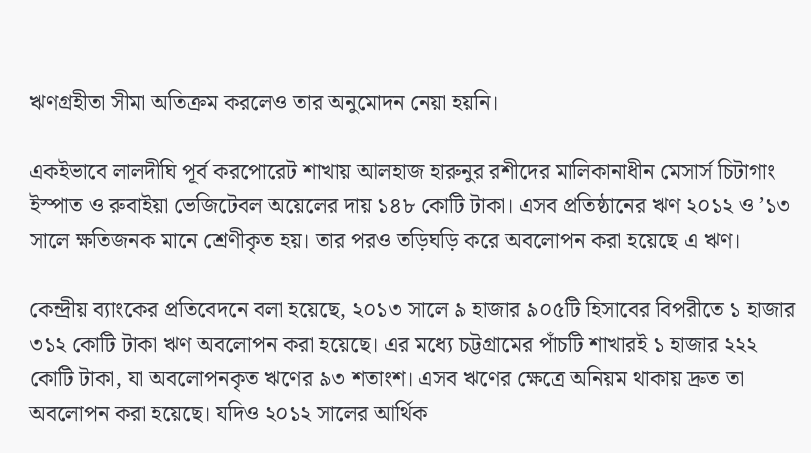ঋণগ্রহীতা সীমা অতিক্রম করলেও তার অনুমোদন নেয়া হয়নি।

একইভাবে লালদীঘি পূর্ব করপোরেট শাখায় আলহাজ হারুনুর রশীদের মালিকানাধীন মেসার্স চিটাগাং ইস্পাত ও রুবাইয়া ভেজিটেবল অয়েলের দায় ১৪৮ কোটি টাকা। এসব প্রতিষ্ঠানের ঋণ ২০১২ ও ’১৩ সালে ক্ষতিজনক মানে শ্রেণীকৃত হয়। তার পরও তড়িঘড়ি করে অবলোপন করা হয়েছে এ ঋণ।

কেন্দ্রীয় ব্যাংকের প্রতিবেদনে বলা হয়েছে, ২০১৩ সালে ৯ হাজার ৯০৫টি হিসাবের বিপরীতে ১ হাজার ৩১২ কোটি টাকা ঋণ অবলোপন করা হয়েছে। এর মধ্যে চট্টগ্রামের পাঁচটি শাখারই ১ হাজার ২২২ কোটি টাকা, যা অবলোপনকৃত ঋণের ৯৩ শতাংশ। এসব ঋণের ক্ষেত্রে অনিয়ম থাকায় দ্রুত তা অবলোপন করা হয়েছে। যদিও ২০১২ সালের আর্থিক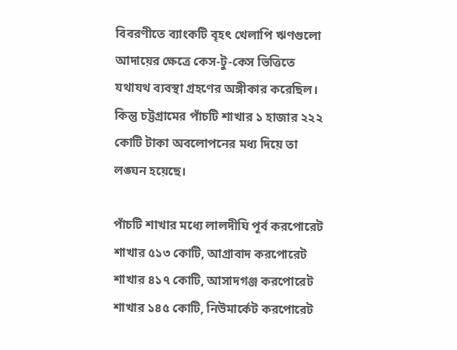বিবরণীতে ব্যাংকটি বৃহৎ খেলাপি ঋণগুলো আদায়ের ক্ষেত্রে কেস-টু-কেস ভিত্তিতে যথাযথ ব্যবস্থা গ্রহণের অঙ্গীকার করেছিল। কিন্তু চট্টগ্রামের পাঁচটি শাখার ১ হাজার ২২২ কোটি টাকা অবলোপনের মধ্য দিয়ে তা লঙ্ঘন হয়েছে।

পাঁচটি শাখার মধ্যে লালদীঘি পূর্ব করপোরেট শাখার ৫১৩ কোটি, আগ্রাবাদ করপোরেট শাখার ৪১৭ কোটি, আসাদগঞ্জ করপোরেট শাখার ১৪৫ কোটি, নিউমার্কেট করপোরেট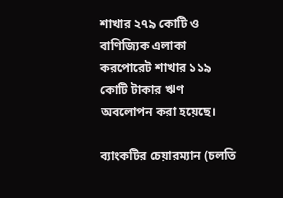শাখার ২৭৯ কোটি ও বাণিজ্যিক এলাকা করপোরেট শাখার ১১৯ কোটি টাকার ঋণ অবলোপন করা হয়েছে।

ব্যাংকটির চেয়ারম্যান (চলতি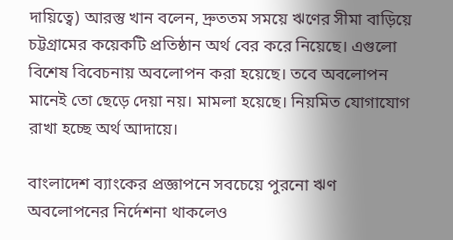দায়িত্বে) আরস্তু খান বলেন, দ্রুততম সময়ে ঋণের সীমা বাড়িয়ে চট্টগ্রামের কয়েকটি প্রতিষ্ঠান অর্থ বের করে নিয়েছে। এগুলো বিশেষ বিবেচনায় অবলোপন করা হয়েছে। তবে অবলোপন মানেই তো ছেড়ে দেয়া নয়। মামলা হয়েছে। নিয়মিত যোগাযোগ রাখা হচ্ছে অর্থ আদায়ে।

বাংলাদেশ ব্যাংকের প্রজ্ঞাপনে সবচেয়ে পুরনো ঋণ অবলোপনের নির্দেশনা থাকলেও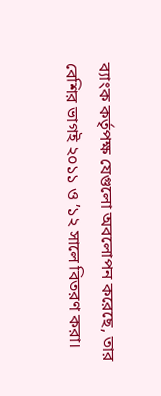ব্যাংক কর্তৃপক্ষ যেগুলো অবলোপন করেছে, তার বেশির ভাগই ২০১১ ও ’১২ সালে বিতরণ করা।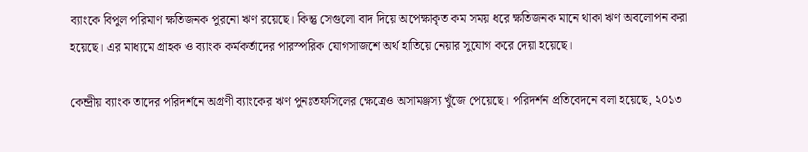ব্যাংকে বিপুল পরিমাণ ক্ষতিজনক পুরনো ঋণ রয়েছে। কিন্তু সেগুলো বাদ দিয়ে অপেক্ষাকৃত কম সময় ধরে ক্ষতিজনক মানে থাকা ঋণ অবলোপন করা হয়েছে। এর মাধ্যমে গ্রাহক ও ব্যাংক কর্মকর্তাদের পারস্পরিক যোগসাজশে অর্থ হাতিয়ে নেয়ার সুযোগ করে দেয়া হয়েছে।

কেন্দ্রীয় ব্যাংক তাদের পরিদর্শনে অগ্রণী ব্যাংকের ঋণ পুনঃতফসিলের ক্ষেত্রেও অসামঞ্জস্য খুঁজে পেয়েছে। পরিদর্শন প্রতিবেদনে বলা হয়েছে, ২০১৩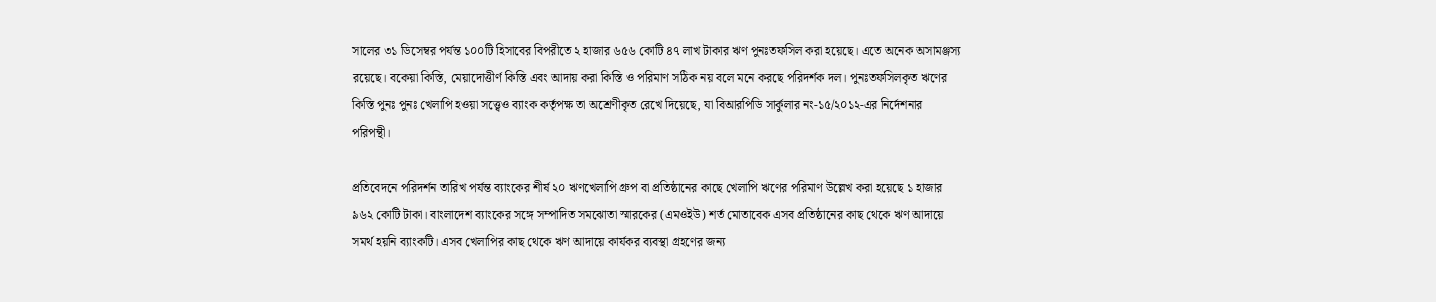সালের ৩১ ডিসেম্বর পর্যন্ত ১০০টি হিসাবের বিপরীতে ২ হাজার ৬৫৬ কোটি ৪৭ লাখ টাকার ঋণ পুনঃতফসিল করা হয়েছে। এতে অনেক অসামঞ্জস্য রয়েছে। বকেয়া কিস্তি, মেয়াদোত্তীর্ণ কিস্তি এবং আদায় করা কিস্তি ও পরিমাণ সঠিক নয় বলে মনে করছে পরিদর্শক দল। পুনঃতফসিলকৃত ঋণের কিস্তি পুনঃ পুনঃ খেলাপি হওয়া সত্ত্বেও ব্যাংক কর্তৃপক্ষ তা অশ্রেণীকৃত রেখে দিয়েছে, যা বিআরপিডি সার্কুলার নং-১৫/২০১২-এর নির্দেশনার পরিপন্থী।

প্রতিবেদনে পরিদর্শন তারিখ পর্যন্ত ব্যাংকের শীর্ষ ২০ ঋণখেলাপি গ্রুপ বা প্রতিষ্ঠানের কাছে খেলাপি ঋণের পরিমাণ উল্লেখ করা হয়েছে ১ হাজার ৯৬২ কোটি টাকা। বাংলাদেশ ব্যাংকের সঙ্গে সম্পাদিত সমঝোতা স্মারকের (এমওইউ) শর্ত মোতাবেক এসব প্রতিষ্ঠানের কাছ থেকে ঋণ আদায়ে সমর্থ হয়নি ব্যাংকটি। এসব খেলাপির কাছ থেকে ঋণ আদায়ে কার্যকর ব্যবস্থা গ্রহণের জন্য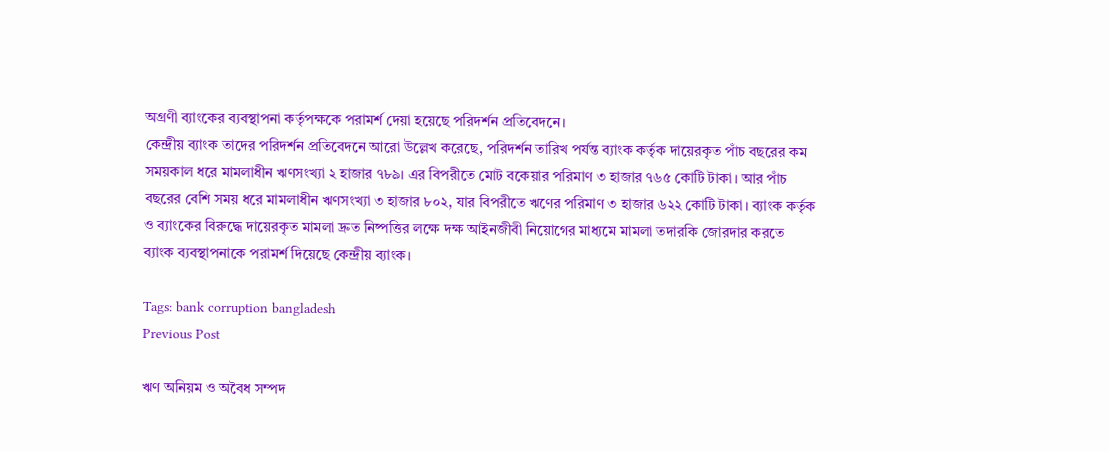অগ্রণী ব্যাংকের ব্যবস্থাপনা কর্তৃপক্ষকে পরামর্শ দেয়া হয়েছে পরিদর্শন প্রতিবেদনে।
কেন্দ্রীয় ব্যাংক তাদের পরিদর্শন প্রতিবেদনে আরো উল্লেখ করেছে, পরিদর্শন তারিখ পর্যন্ত ব্যাংক কর্তৃক দায়েরকৃত পাঁচ বছরের কম সময়কাল ধরে মামলাধীন ঋণসংখ্যা ২ হাজার ৭৮৯। এর বিপরীতে মোট বকেয়ার পরিমাণ ৩ হাজার ৭৬৫ কোটি টাকা। আর পাঁচ বছরের বেশি সময় ধরে মামলাধীন ঋণসংখ্যা ৩ হাজার ৮০২, যার বিপরীতে ঋণের পরিমাণ ৩ হাজার ৬২২ কোটি টাকা। ব্যাংক কর্তৃক ও ব্যাংকের বিরুদ্ধে দায়েরকৃত মামলা দ্রুত নিষ্পত্তির লক্ষে দক্ষ আইনজীবী নিয়োগের মাধ্যমে মামলা তদারকি জোরদার করতে ব্যাংক ব্যবস্থাপনাকে পরামর্শ দিয়েছে কেন্দ্রীয় ব্যাংক।

Tags: bank corruption bangladesh
Previous Post

ঋণ অনিয়ম ও অবৈধ সম্পদ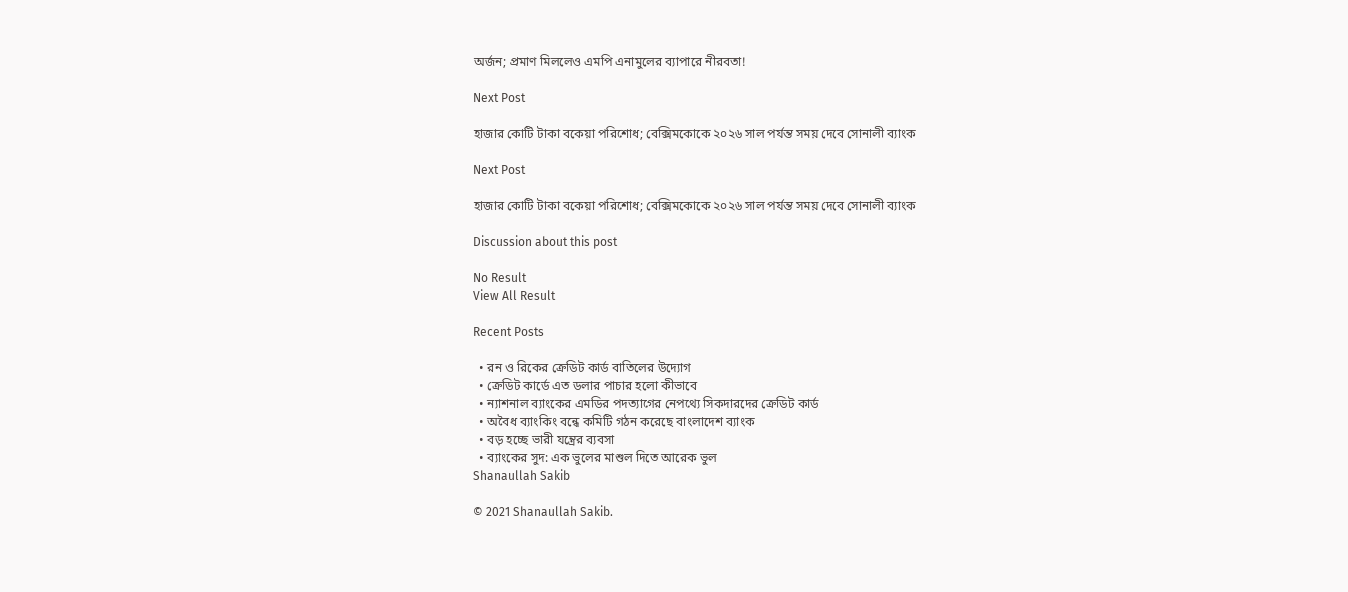অর্জন; প্রমাণ মিললেও এমপি এনামুলের ব্যাপারে নীরবতা!

Next Post

হাজার কোটি টাকা বকেয়া পরিশোধ; বেক্সিমকোকে ২০২৬ সাল পর্যন্ত সময় দেবে সোনালী ব্যাংক

Next Post

হাজার কোটি টাকা বকেয়া পরিশোধ; বেক্সিমকোকে ২০২৬ সাল পর্যন্ত সময় দেবে সোনালী ব্যাংক

Discussion about this post

No Result
View All Result

Recent Posts

  • রন ও রিকের ক্রেডিট কার্ড বাতিলের উদ্যোগ
  • ক্রেডিট কার্ডে এত ডলার পাচার হলো কীভাবে
  • ন্যাশনাল ব্যাংকের এমডির পদত্যাগের নেপথ্যে সিকদারদের ক্রেডিট কার্ড
  • অবৈধ ব্যাংকিং বন্ধে কমিটি গঠন করেছে বাংলাদেশ ব্যাংক
  • বড় হচ্ছে ভারী যন্ত্রের ব্যবসা
  • ব্যাংকের সুদ: এক ভুলের মাশুল দিতে আরেক ভুল
Shanaullah Sakib

© 2021 Shanaullah Sakib.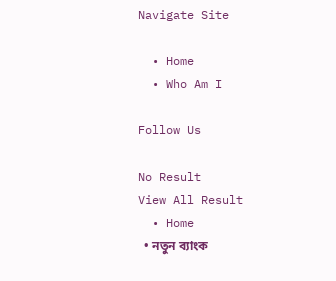Navigate Site

  • Home
  • Who Am I

Follow Us

No Result
View All Result
  • Home
  • নতুন ব্যাংক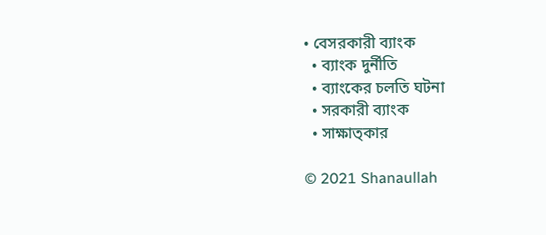• বেসরকারী ব্যাংক
  • ব্যাংক দুর্নীতি
  • ব্যাংকের চলতি ঘটনা
  • সরকারী ব্যাংক
  • সাক্ষাত্কার

© 2021 Shanaullah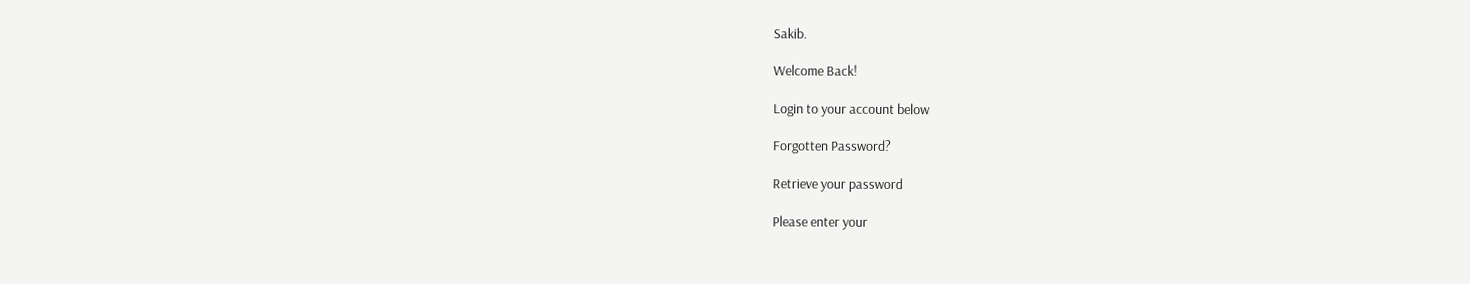Sakib.

Welcome Back!

Login to your account below

Forgotten Password?

Retrieve your password

Please enter your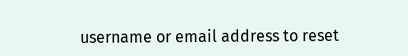username or email address to reset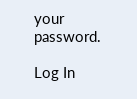your password.

Log In